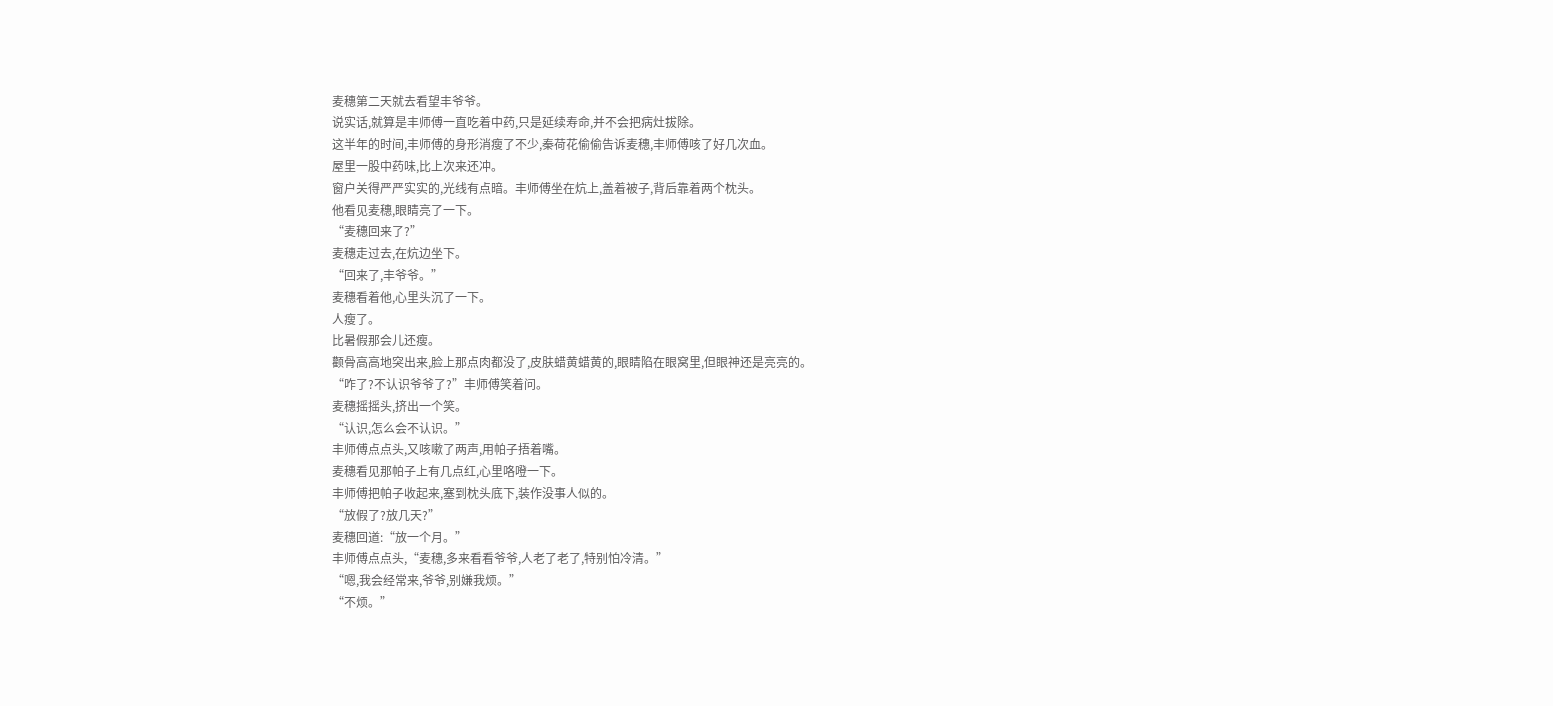麦穗第二天就去看望丰爷爷。
说实话,就算是丰师傅一直吃着中药,只是延续寿命,并不会把病灶拔除。
这半年的时间,丰师傅的身形消瘦了不少,秦荷花偷偷告诉麦穗,丰师傅咳了好几次血。
屋里一股中药味,比上次来还冲。
窗户关得严严实实的,光线有点暗。丰师傅坐在炕上,盖着被子,背后靠着两个枕头。
他看见麦穗,眼睛亮了一下。
“麦穗回来了?”
麦穗走过去,在炕边坐下。
“回来了,丰爷爷。”
麦穗看着他,心里头沉了一下。
人瘦了。
比暑假那会儿还瘦。
颧骨高高地突出来,脸上那点肉都没了,皮肤蜡黄蜡黄的,眼睛陷在眼窝里,但眼神还是亮亮的。
“咋了?不认识爷爷了?”丰师傅笑着问。
麦穗摇摇头,挤出一个笑。
“认识,怎么会不认识。”
丰师傅点点头,又咳嗽了两声,用帕子捂着嘴。
麦穗看见那帕子上有几点红,心里咯噔一下。
丰师傅把帕子收起来,塞到枕头底下,装作没事人似的。
“放假了?放几天?”
麦穗回道:“放一个月。”
丰师傅点点头,“麦穗,多来看看爷爷,人老了老了,特别怕冷清。”
“嗯,我会经常来,爷爷,别嫌我烦。”
“不烦。”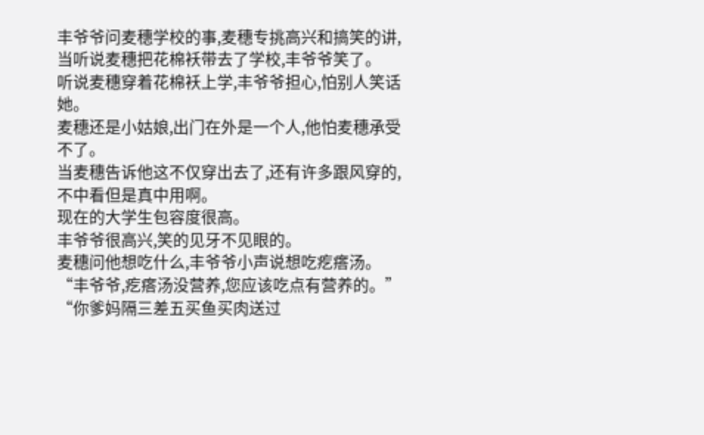丰爷爷问麦穗学校的事,麦穗专挑高兴和搞笑的讲,当听说麦穗把花棉袄带去了学校,丰爷爷笑了。
听说麦穗穿着花棉袄上学,丰爷爷担心,怕别人笑话她。
麦穗还是小姑娘,出门在外是一个人,他怕麦穗承受不了。
当麦穗告诉他这不仅穿出去了,还有许多跟风穿的,不中看但是真中用啊。
现在的大学生包容度很高。
丰爷爷很高兴,笑的见牙不见眼的。
麦穗问他想吃什么,丰爷爷小声说想吃疙瘩汤。
“丰爷爷,疙瘩汤没营养,您应该吃点有营养的。”
“你爹妈隔三差五买鱼买肉送过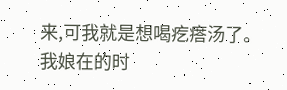来,可我就是想喝疙瘩汤了。我娘在的时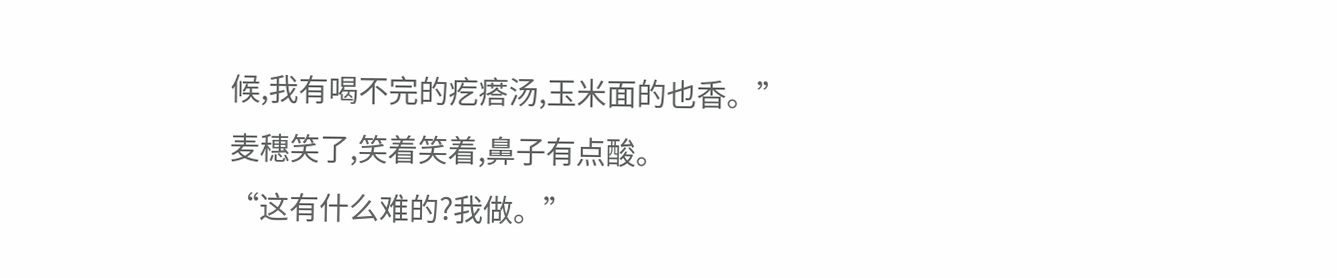候,我有喝不完的疙瘩汤,玉米面的也香。”
麦穗笑了,笑着笑着,鼻子有点酸。
“这有什么难的?我做。”